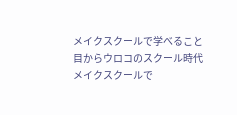メイクスクールで学べること
目からウロコのスクール時代
メイクスクールで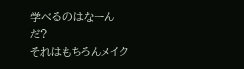学べるのはなーんだ?
それはもちろんメイク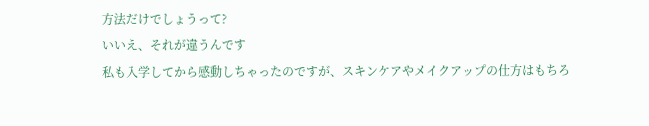方法だけでしょうって?
いいえ、それが違うんです
私も入学してから感動しちゃったのですが、スキンケアやメイクアップの仕方はもちろ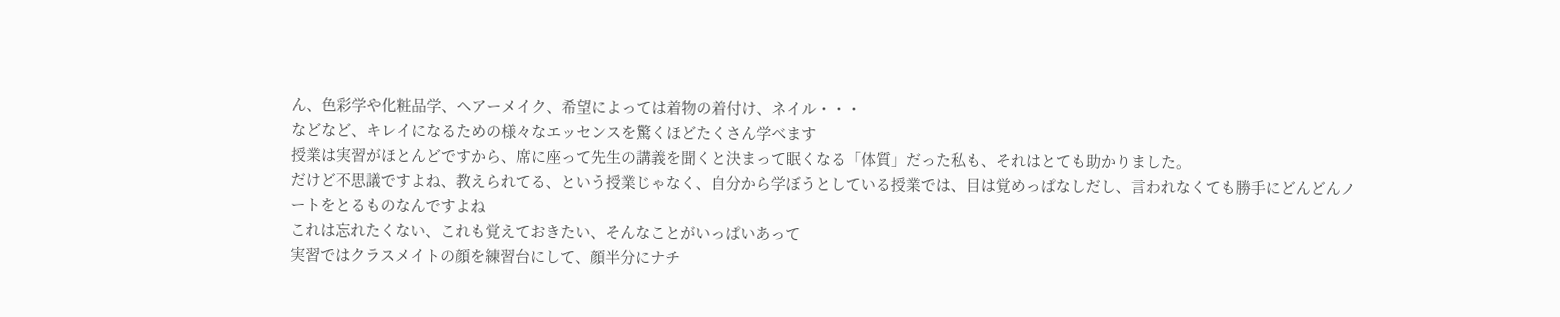ん、色彩学や化粧品学、ヘアーメイク、希望によっては着物の着付け、ネイル・・・
などなど、キレイになるための様々なエッセンスを驚くほどたくさん学べます
授業は実習がほとんどですから、席に座って先生の講義を聞くと決まって眠くなる「体質」だった私も、それはとても助かりました。
だけど不思議ですよね、教えられてる、という授業じゃなく、自分から学ぼうとしている授業では、目は覚めっぱなしだし、言われなくても勝手にどんどんノートをとるものなんですよね
これは忘れたくない、これも覚えておきたい、そんなことがいっぱいあって
実習ではクラスメイトの顔を練習台にして、顔半分にナチ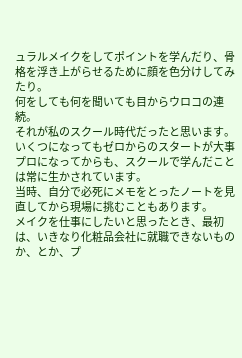ュラルメイクをしてポイントを学んだり、骨格を浮き上がらせるために顔を色分けしてみたり。
何をしても何を聞いても目からウロコの連続。
それが私のスクール時代だったと思います。
いくつになってもゼロからのスタートが大事
プロになってからも、スクールで学んだことは常に生かされています。
当時、自分で必死にメモをとったノートを見直してから現場に挑むこともあります。
メイクを仕事にしたいと思ったとき、最初は、いきなり化粧品会社に就職できないものか、とか、プ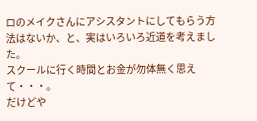ロのメイクさんにアシスタントにしてもらう方法はないか、と、実はいろいろ近道を考えました。
スクールに行く時間とお金が勿体無く思えて・・・。
だけどや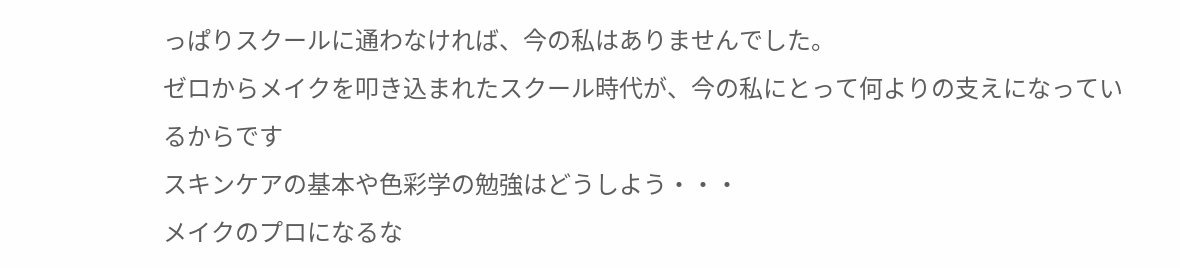っぱりスクールに通わなければ、今の私はありませんでした。
ゼロからメイクを叩き込まれたスクール時代が、今の私にとって何よりの支えになっているからです
スキンケアの基本や色彩学の勉強はどうしよう・・・
メイクのプロになるな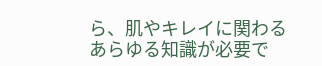ら、肌やキレイに関わるあらゆる知識が必要で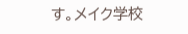す。メイク学校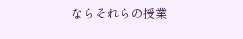ならそれらの授業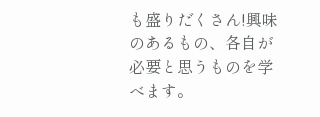も盛りだくさん!興味のあるもの、各自が必要と思うものを学べます。